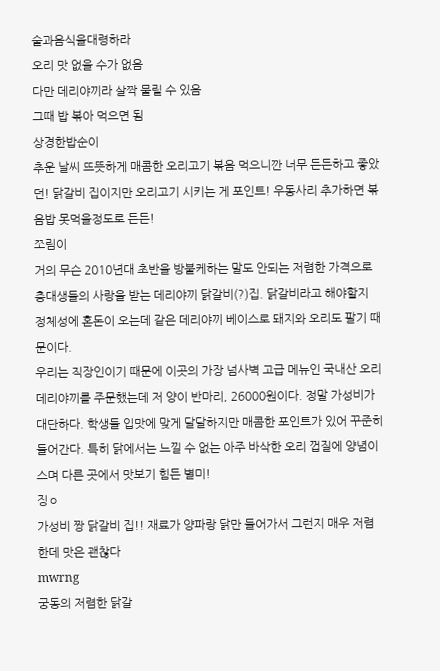술과음식을대령하라
오리 맛 없을 수가 없음
다만 데리야끼라 살짝 물릴 수 있음
그때 밥 볶아 먹으면 됨
상경한밥순이
추운 날씨 뜨뜻하게 매콤한 오리고기 볶음 먹으니깐 너무 든든하고 좋았던! 닭갈비 집이지만 오리고기 시키는 게 포인트! 우동사리 추가하면 볶음밥 못먹을정도로 든든!
쪼림이
거의 무슨 2010년대 초반을 방불케하는 말도 안되는 저렴한 가격으로 충대생들의 사랑을 받는 데리야끼 닭갈비(?)집. 닭갈비라고 해야할지 정체성에 혼돈이 오는데 같은 데리야끼 베이스로 돼지와 오리도 팔기 때문이다.
우리는 직장인이기 때문에 이곳의 가장 넘사벽 고급 메뉴인 국내산 오리데리야끼를 주문했는데 저 양이 반마리, 26000원이다. 정말 가성비가 대단하다. 학생들 입맛에 맞게 달달하지만 매콤한 포인트가 있어 꾸준히 들어간다. 특히 닭에서는 느낄 수 없는 아주 바삭한 오리 껍질에 양념이 스며 다른 곳에서 맛보기 힘든 별미!
징ㅇ
가성비 짱 닭갈비 집!! 재료가 양파랑 닭만 들어가서 그런지 매우 저렴한데 맛은 괜찮다
mwrng
궁동의 저렴한 닭갈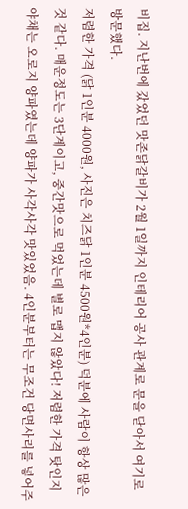비집. 지난번에 갔었던 맛존닭갈비가 2월 1일까지 인테리어 공사 관계로 문을 닫아서 여기로 방문했다.
저렴한 가격 (닭 1인분 4000원, 사진은 치즈닭 1인분 4500원*4인분) 덕분에 사람이 항상 많은 것 같다. 매운정도는 3단계이고, 중간맛으로 먹었는데 별로 맵지 않았다! 저렴한 가격 탓인지 야채는 오로지 양파였는데 양파가 사각사각 맛있었음. 4인분부터는 무조건 당면사리를 넣어주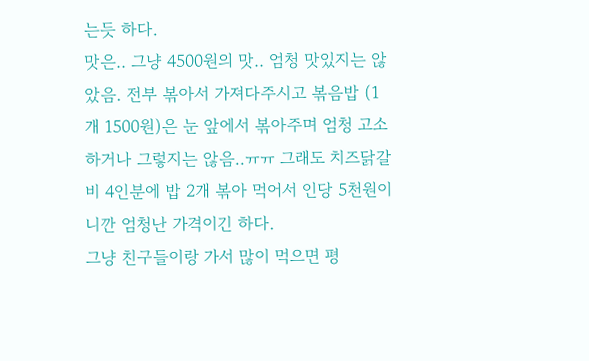는듯 하다.
맛은.. 그냥 4500원의 맛.. 엄청 맛있지는 않았음. 전부 볶아서 가져다주시고 볶음밥 (1개 1500원)은 눈 앞에서 볶아주며 엄청 고소하거나 그렇지는 않음..ㅠㅠ 그래도 치즈닭갈비 4인분에 밥 2개 볶아 먹어서 인당 5천원이니깐 엄청난 가격이긴 하다.
그냥 친구들이랑 가서 많이 먹으면 평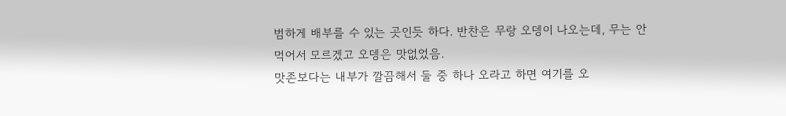범하게 배부를 수 있는 곳인듯 하다. 반찬은 무랑 오뎅이 나오는데, 무는 안 먹어서 모르겠고 오뎅은 맛없었음.
맛존보다는 내부가 깔끔해서 둘 중 하나 오라고 하면 여기를 오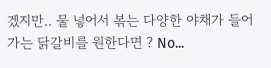겠지만.. 물 넣어서 볶는 다양한 야채가 들어가는 닭갈비를 원한다면 ? No...